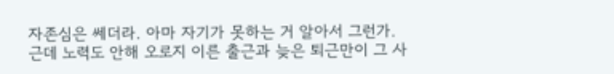자존심은 쎄더라. 아마 자기가 못하는 거 알아서 그런가.
근데 노력도 안해 오로지 이른 출근과 늦은 퇴근만이 그 사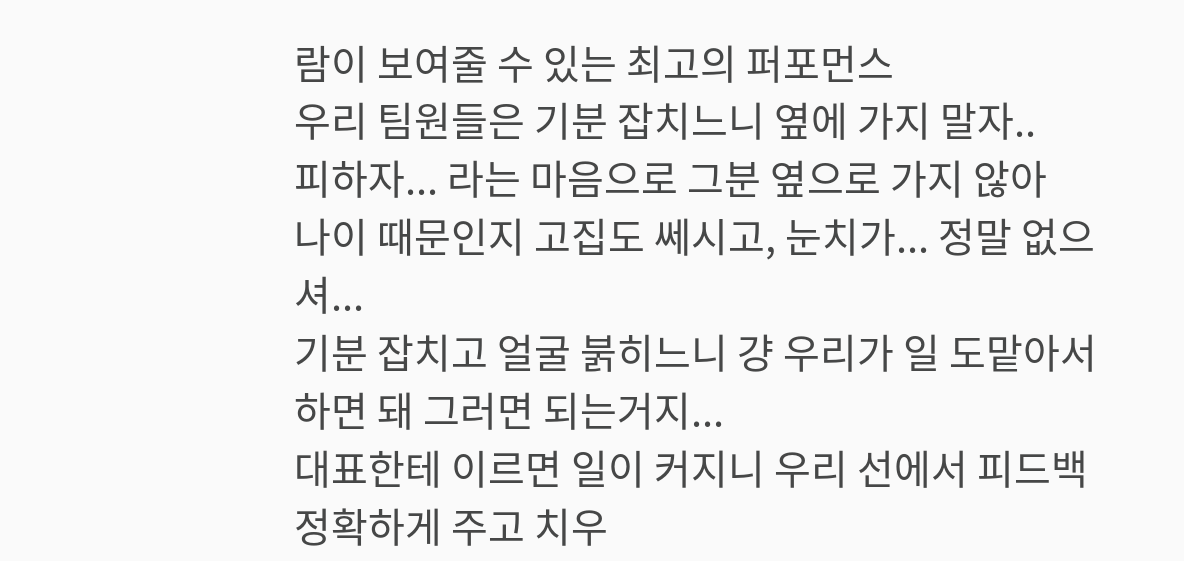람이 보여줄 수 있는 최고의 퍼포먼스
우리 팀원들은 기분 잡치느니 옆에 가지 말자..
피하자... 라는 마음으로 그분 옆으로 가지 않아
나이 때문인지 고집도 쎄시고, 눈치가... 정말 없으셔...
기분 잡치고 얼굴 붉히느니 걍 우리가 일 도맡아서 하면 돼 그러면 되는거지...
대표한테 이르면 일이 커지니 우리 선에서 피드백 정확하게 주고 치우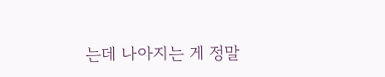는데 나아지는 게 정말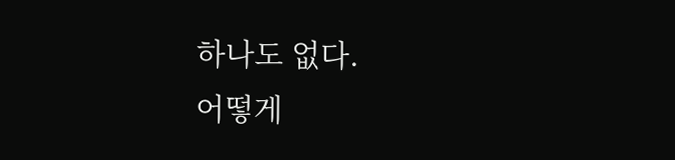하나도 없다.
어떻게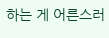하는 게 어른스러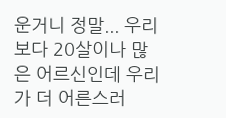운거니 정말... 우리보다 20살이나 많은 어르신인데 우리가 더 어른스러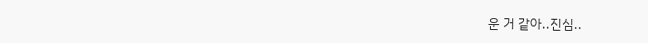운 거 같아..진심..